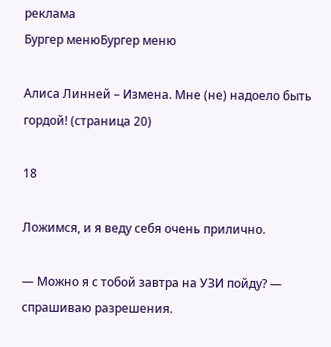реклама
Бургер менюБургер меню

Алиса Линней – Измена. Мне (не) надоело быть гордой! (страница 20)

18

Ложимся, и я веду себя очень прилично.

— Можно я с тобой завтра на УЗИ пойду? — спрашиваю разрешения.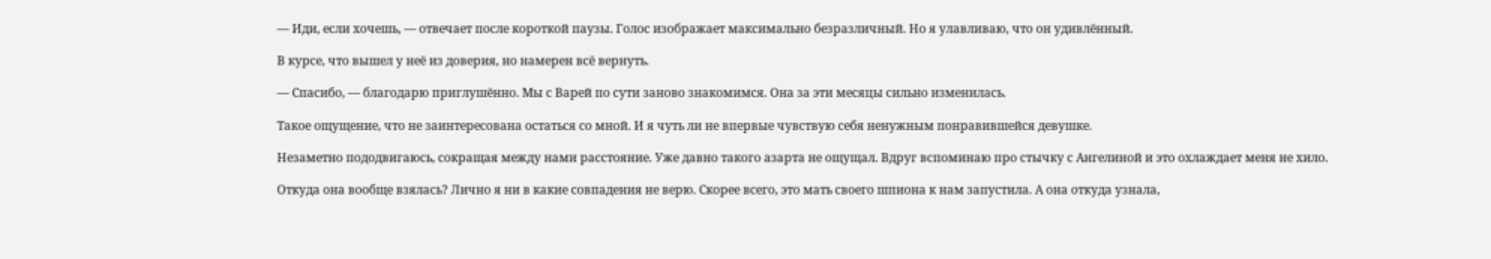— Иди, если хочешь, — отвечает после короткой паузы. Голос изображает максимально безразличный. Но я улавливаю, что он удивлённый.

В курсе, что вышел у неё из доверия, но намерен всё вернуть.

— Спасибо, — благодарю приглушённо. Мы с Варей по сути заново знакомимся. Она за эти месяцы сильно изменилась.

Такое ощущение, что не заинтересована остаться со мной. И я чуть ли не впервые чувствую себя ненужным понравившейся девушке.

Незаметно пододвигаюсь, сокращая между нами расстояние. Уже давно такого азарта не ощущал. Вдруг вспоминаю про стычку с Ангелиной и это охлаждает меня не хило.

Откуда она вообще взялась? Лично я ни в какие совпадения не верю. Скорее всего, это мать своего шпиона к нам запустила. А она откуда узнала,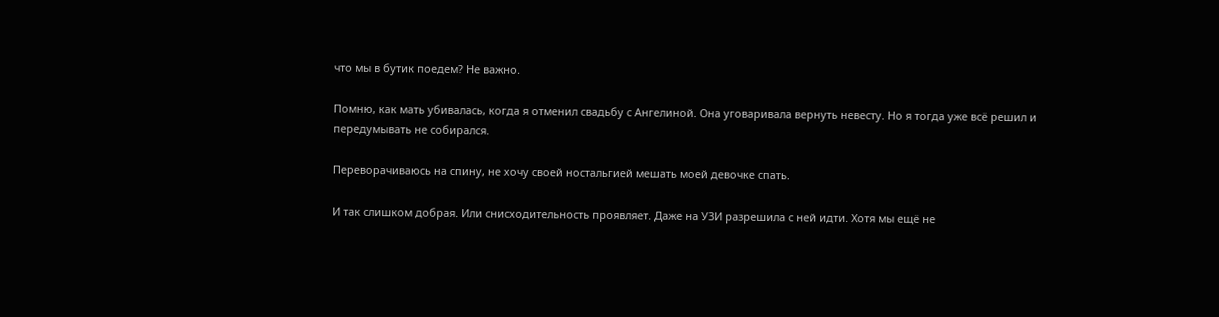что мы в бутик поедем? Не важно.

Помню, как мать убивалась, когда я отменил свадьбу с Ангелиной. Она уговаривала вернуть невесту. Но я тогда уже всё решил и передумывать не собирался.

Переворачиваюсь на спину, не хочу своей ностальгией мешать моей девочке спать.

И так слишком добрая. Или снисходительность проявляет. Даже на УЗИ разрешила с ней идти. Хотя мы ещё не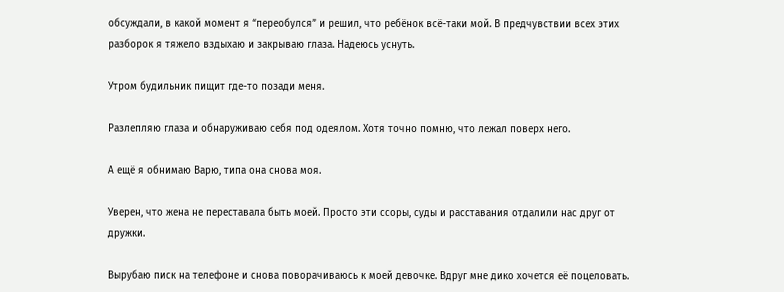обсуждали, в какой момент я “переобулся” и решил, что ребёнок всё-таки мой. В предчувствии всех этих разборок я тяжело вздыхаю и закрываю глаза. Надеюсь уснуть.

Утром будильник пищит где-то позади меня.

Разлепляю глаза и обнаруживаю себя под одеялом. Хотя точно помню, что лежал поверх него.

А ещё я обнимаю Варю, типа она снова моя.

Уверен, что жена не переставала быть моей. Просто эти ссоры, суды и расставания отдалили нас друг от дружки.

Вырубаю писк на телефоне и снова поворачиваюсь к моей девочке. Вдруг мне дико хочется её поцеловать.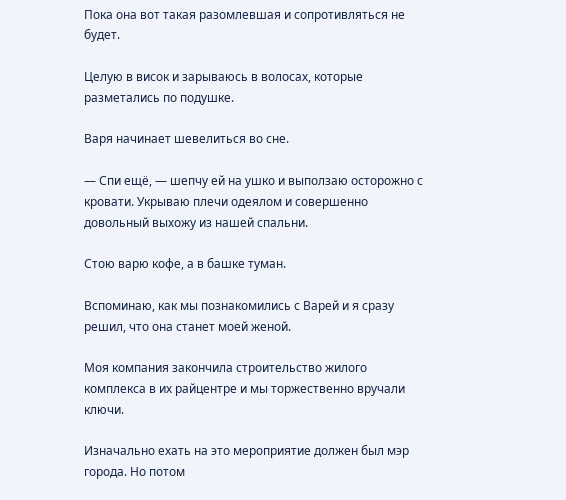Пока она вот такая разомлевшая и сопротивляться не будет.

Целую в висок и зарываюсь в волосах, которые разметались по подушке.

Варя начинает шевелиться во сне.

— Спи ещё, — шепчу ей на ушко и выползаю осторожно с кровати. Укрываю плечи одеялом и совершенно довольный выхожу из нашей спальни.

Стою варю кофе, а в башке туман.

Вспоминаю, как мы познакомились с Варей и я сразу решил, что она станет моей женой.

Моя компания закончила строительство жилого комплекса в их райцентре и мы торжественно вручали ключи.

Изначально ехать на это мероприятие должен был мэр города. Но потом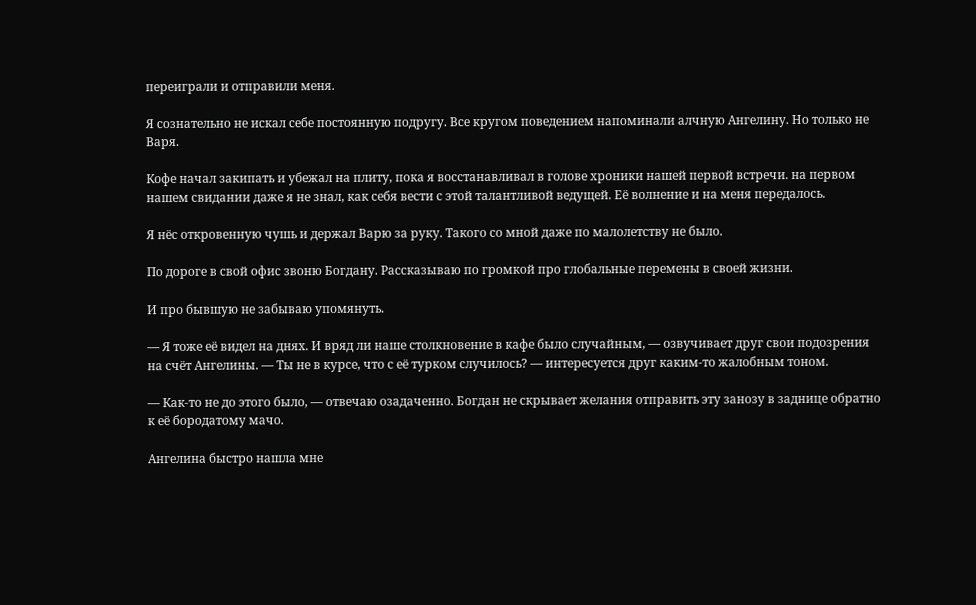переиграли и отправили меня.

Я сознательно не искал себе постоянную подругу. Все кругом поведением напоминали алчную Ангелину. Но только не Варя.

Кофе начал закипать и убежал на плиту, пока я восстанавливал в голове хроники нашей первой встречи. на первом нашем свидании даже я не знал, как себя вести с этой талантливой ведущей. Её волнение и на меня передалось.

Я нёс откровенную чушь и держал Варю за руку. Такого со мной даже по малолетству не было.

По дороге в свой офис звоню Богдану. Рассказываю по громкой про глобальные перемены в своей жизни.

И про бывшую не забываю упомянуть.

— Я тоже её видел на днях. И вряд ли наше столкновение в кафе было случайным, — озвучивает друг свои подозрения на счёт Ангелины. — Ты не в курсе, что с её турком случилось? — интересуется друг каким-то жалобным тоном.

— Как-то не до этого было, — отвечаю озадаченно. Богдан не скрывает желания отправить эту занозу в заднице обратно к её бородатому мачо.

Ангелина быстро нашла мне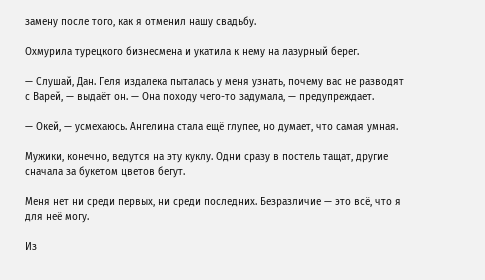замену после того, как я отменил нашу свадьбу.

Охмурила турецкого бизнесмена и укатила к нему на лазурный берег.

— Слушай, Дан. Геля издалека пыталась у меня узнать, почему вас не разводят с Варей, — выдаёт он. — Она походу чего-то задумала, — предупреждает.

— Окей, — усмехаюсь. Ангелина стала ещё глупее, но думает, что самая умная.

Мужики, конечно, ведутся на эту куклу. Одни сразу в постель тащат, другие сначала за букетом цветов бегут.

Меня нет ни среди первых, ни среди последних. Безразличие — это всё, что я для неё могу.

Из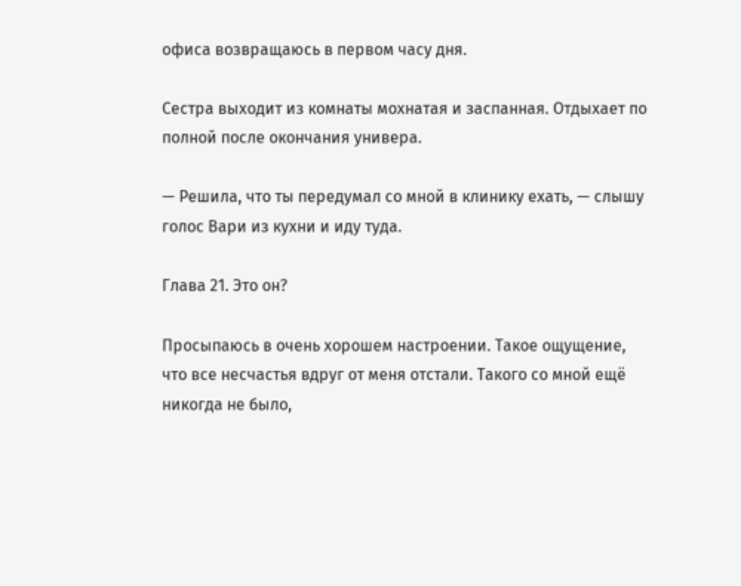офиса возвращаюсь в первом часу дня.

Сестра выходит из комнаты мохнатая и заспанная. Отдыхает по полной после окончания универа.

— Решила, что ты передумал со мной в клинику ехать, — слышу голос Вари из кухни и иду туда.

Глава 21. Это он?

Просыпаюсь в очень хорошем настроении. Такое ощущение, что все несчастья вдруг от меня отстали. Такого со мной ещё никогда не было,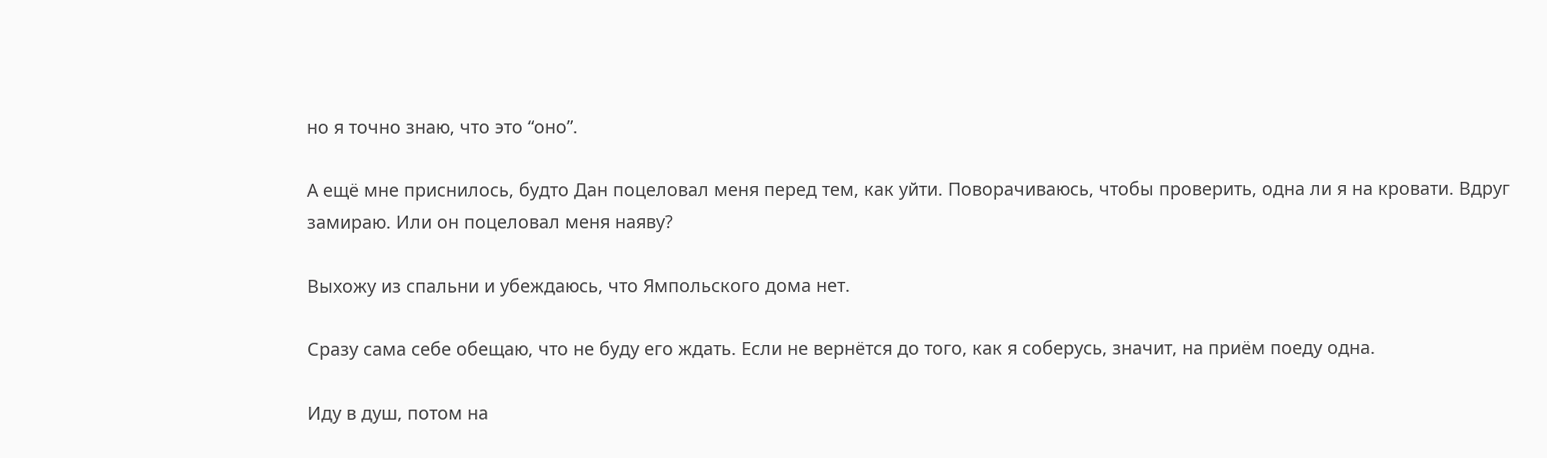но я точно знаю, что это “оно”.

А ещё мне приснилось, будто Дан поцеловал меня перед тем, как уйти. Поворачиваюсь, чтобы проверить, одна ли я на кровати. Вдруг замираю. Или он поцеловал меня наяву?

Выхожу из спальни и убеждаюсь, что Ямпольского дома нет.

Сразу сама себе обещаю, что не буду его ждать. Если не вернётся до того, как я соберусь, значит, на приём поеду одна.

Иду в душ, потом на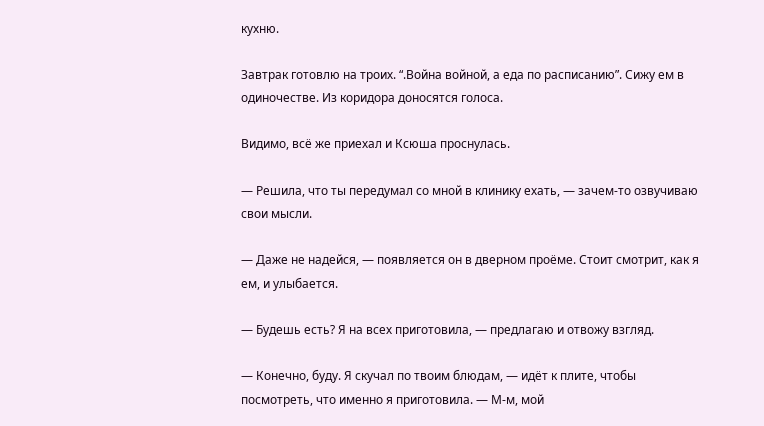кухню.

Завтрак готовлю на троих. “.Война войной, а еда по расписанию”. Сижу ем в одиночестве. Из коридора доносятся голоса.

Видимо, всё же приехал и Ксюша проснулась.

— Решила, что ты передумал со мной в клинику ехать, — зачем-то озвучиваю свои мысли.

— Даже не надейся, — появляется он в дверном проёме. Стоит смотрит, как я ем, и улыбается.

— Будешь есть? Я на всех приготовила, — предлагаю и отвожу взгляд.

— Конечно, буду. Я скучал по твоим блюдам, — идёт к плите, чтобы посмотреть, что именно я приготовила. — М-м, мой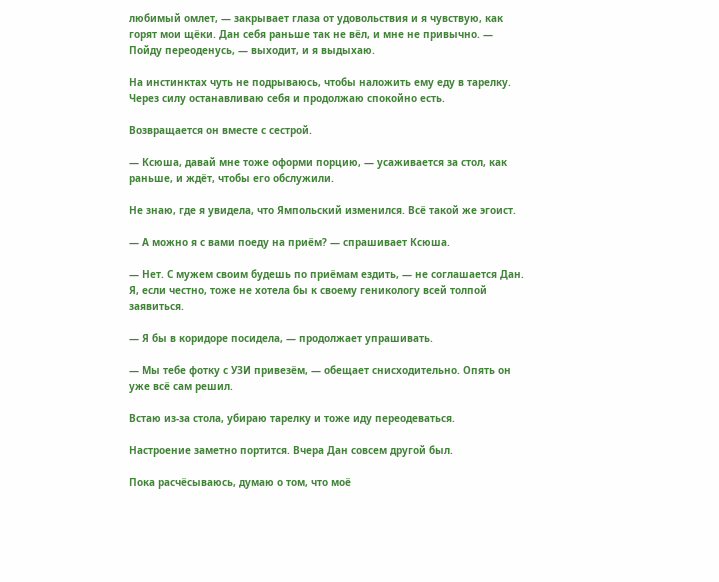любимый омлет, — закрывает глаза от удовольствия и я чувствую, как горят мои щёки. Дан себя раньше так не вёл, и мне не привычно. — Пойду переоденусь, — выходит, и я выдыхаю.

На инстинктах чуть не подрываюсь, чтобы наложить ему еду в тарелку. Через силу останавливаю себя и продолжаю спокойно есть.

Возвращается он вместе с сестрой.

— Ксюша, давай мне тоже оформи порцию, — усаживается за стол, как раньше, и ждёт, чтобы его обслужили.

Не знаю, где я увидела, что Ямпольский изменился. Всё такой же эгоист.

— А можно я с вами поеду на приём? — спрашивает Ксюша.

— Нет. С мужем своим будешь по приёмам ездить, — не соглашается Дан. Я, если честно, тоже не хотела бы к своему геникологу всей толпой заявиться.

— Я бы в коридоре посидела, — продолжает упрашивать.

— Мы тебе фотку с УЗИ привезём, — обещает снисходительно. Опять он уже всё сам решил.

Встаю из-за стола, убираю тарелку и тоже иду переодеваться.

Настроение заметно портится. Вчера Дан совсем другой был.

Пока расчёсываюсь, думаю о том, что моё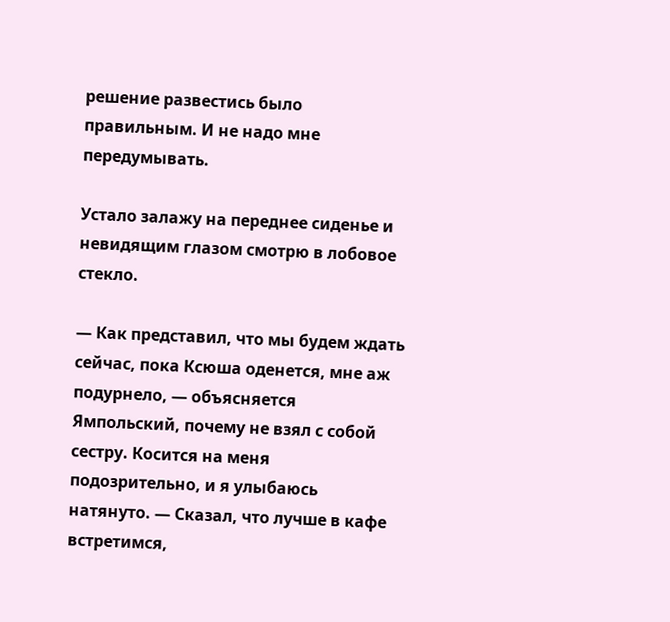решение развестись было правильным. И не надо мне передумывать.

Устало залажу на переднее сиденье и невидящим глазом смотрю в лобовое стекло.

— Как представил, что мы будем ждать сейчас, пока Ксюша оденется, мне аж подурнело, — объясняется Ямпольский, почему не взял с собой сестру. Косится на меня подозрительно, и я улыбаюсь натянуто. — Сказал, что лучше в кафе встретимся,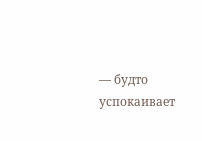— будто успокаивает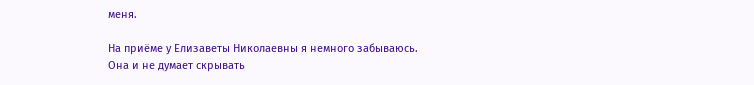меня.

На приёме у Елизаветы Николаевны я немного забываюсь. Она и не думает скрывать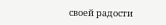своей радости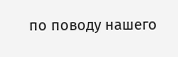по поводу нашего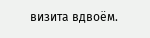визита вдвоём.